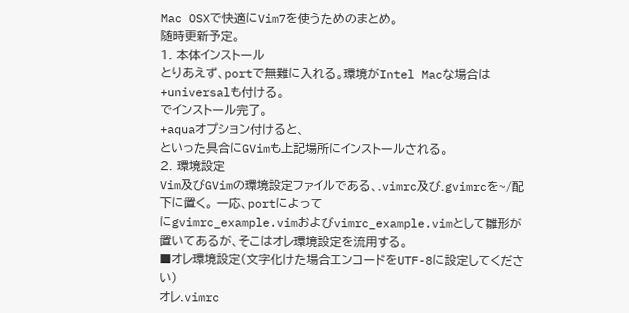Mac OSXで快適にVim7を使うためのまとめ。
随時更新予定。
1. 本体インストール
とりあえず、portで無難に入れる。環境がIntel Macな場合は+universalも付ける。
でインストール完了。
+aquaオプション付けると、
といった具合にGVimも上記場所にインストールされる。
2. 環境設定
Vim及びGVimの環境設定ファイルである、.vimrc及び.gvimrcを~/配下に置く。 一応、portによって
にgvimrc_example.vimおよびvimrc_example.vimとして雛形が置いてあるが、そこはオレ環境設定を流用する。
■オレ環境設定(文字化けた場合エンコードをUTF-8に設定してください)
オレ.vimrc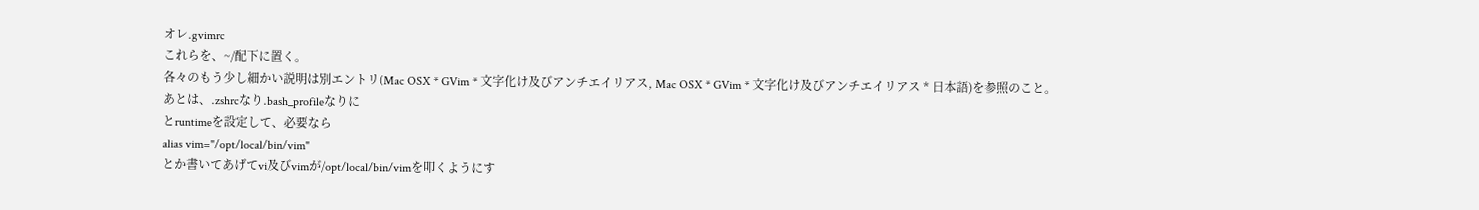オレ.gvimrc
これらを、~/配下に置く。
各々のもう少し細かい説明は別エントリ(Mac OSX * GVim * 文字化け及びアンチエイリアス, Mac OSX * GVim * 文字化け及びアンチエイリアス * 日本語)を参照のこと。
あとは、.zshrcなり.bash_profileなりに
とruntimeを設定して、必要なら
alias vim="/opt/local/bin/vim"
とか書いてあげてvi及びvimが/opt/local/bin/vimを叩くようにす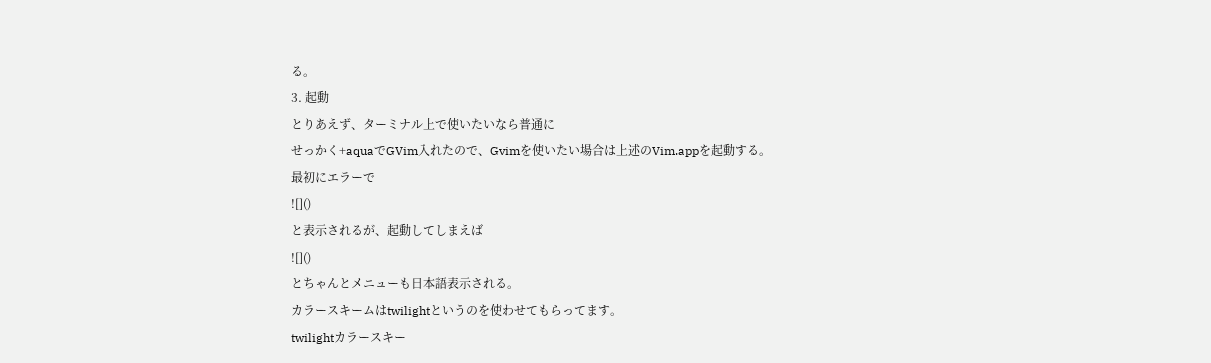る。
3. 起動
とりあえず、ターミナル上で使いたいなら普通に
せっかく+aquaでGVim入れたので、Gvimを使いたい場合は上述のVim.appを起動する。
最初にエラーで
![]()
と表示されるが、起動してしまえば
![]()
とちゃんとメニューも日本語表示される。
カラースキームはtwilightというのを使わせてもらってます。
twilightカラースキー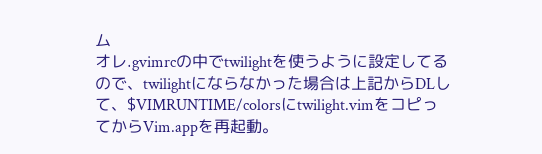ム
オレ.gvimrcの中でtwilightを使うように設定してるので、twilightにならなかった場合は上記からDLして、$VIMRUNTIME/colorsにtwilight.vimをコピってからVim.appを再起動。